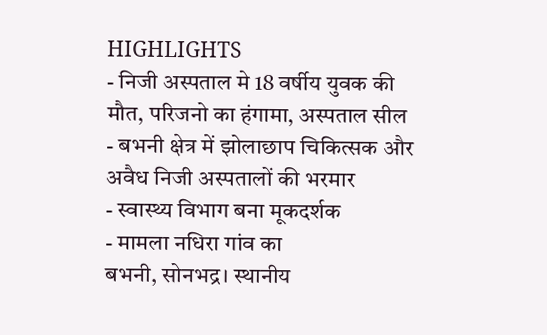HIGHLIGHTS
- निजी अस्पताल मे 18 वर्षीय युवक की मौत, परिजनो का हंगामा, अस्पताल सील
- बभनी क्षेत्र में झोलाछाप चिकित्सक और अवैध निजी अस्पतालों की भरमार
- स्वास्थ्य विभाग बना मूकदर्शक
- मामला नधिरा गांव का
बभनी, सोनभद्र। स्थानीय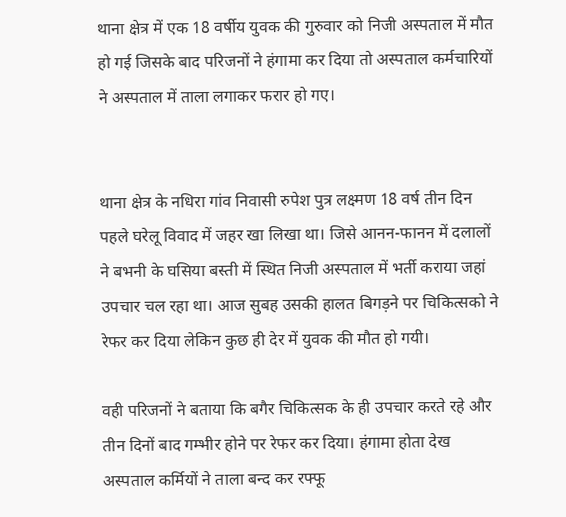थाना क्षेत्र में एक 18 वर्षीय युवक की गुरुवार को निजी अस्पताल में मौत हो गई जिसके बाद परिजनों ने हंगामा कर दिया तो अस्पताल कर्मचारियों ने अस्पताल में ताला लगाकर फरार हो गए।


थाना क्षेत्र के नधिरा गांव निवासी रुपेश पुत्र लक्ष्मण 18 वर्ष तीन दिन पहले घरेलू विवाद में जहर खा लिखा था। जिसे आनन-फानन में दलालों ने बभनी के घसिया बस्ती में स्थित निजी अस्पताल में भर्ती कराया जहां उपचार चल रहा था। आज सुबह उसकी हालत बिगड़ने पर चिकित्सको ने रेफर कर दिया लेकिन कुछ ही देर में युवक की मौत हो गयी।

वही परिजनों ने बताया कि बगैर चिकित्सक के ही उपचार करते रहे और तीन दिनों बाद गम्भीर होने पर रेफर कर दिया। हंगामा होता देख अस्पताल कर्मियों ने ताला बन्द कर रफ्फू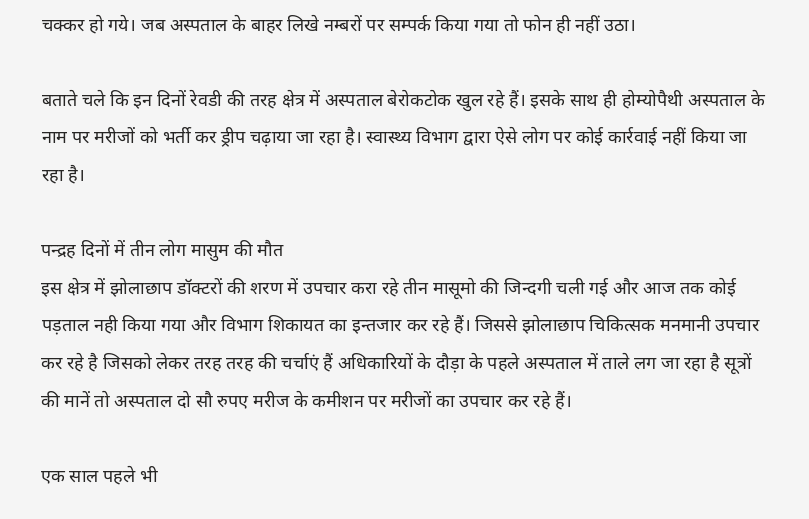चक्कर हो गये। जब अस्पताल के बाहर लिखे नम्बरों पर सम्पर्क किया गया तो फोन ही नहीं उठा।

बताते चले कि इन दिनों रेवडी की तरह क्षेत्र में अस्पताल बेरोकटोक खुल रहे हैं। इसके साथ ही होम्योपैथी अस्पताल के नाम पर मरीजों को भर्ती कर ड्रीप चढ़ाया जा रहा है। स्वास्थ्य विभाग द्वारा ऐसे लोग पर कोई कार्रवाई नहीं किया जा रहा है।

पन्द्रह दिनों में तीन लोग मासुम की मौत
इस क्षेत्र में झोलाछाप डॉक्टरों की शरण में उपचार करा रहे तीन मासूमो की जिन्दगी चली गई और आज तक कोई पड़ताल नही किया गया और विभाग शिकायत का इन्तजार कर रहे हैं। जिससे झोलाछाप चिकित्सक मनमानी उपचार कर रहे है जिसको लेकर तरह तरह की चर्चाएं हैं अधिकारियों के दौड़ा के पहले अस्पताल में ताले लग जा रहा है सूत्रों की मानें तो अस्पताल दो सौ रुपए मरीज के कमीशन पर मरीजों का उपचार कर रहे हैं।

एक साल पहले भी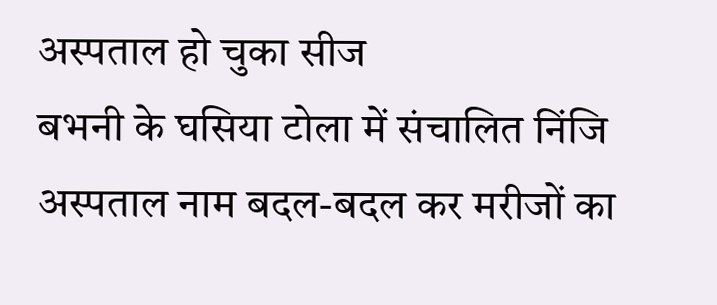अस्पताल हो चुका सीज
बभनी के घसिया टोला में संचालित निंजि अस्पताल नाम बदल-बदल कर मरीजों का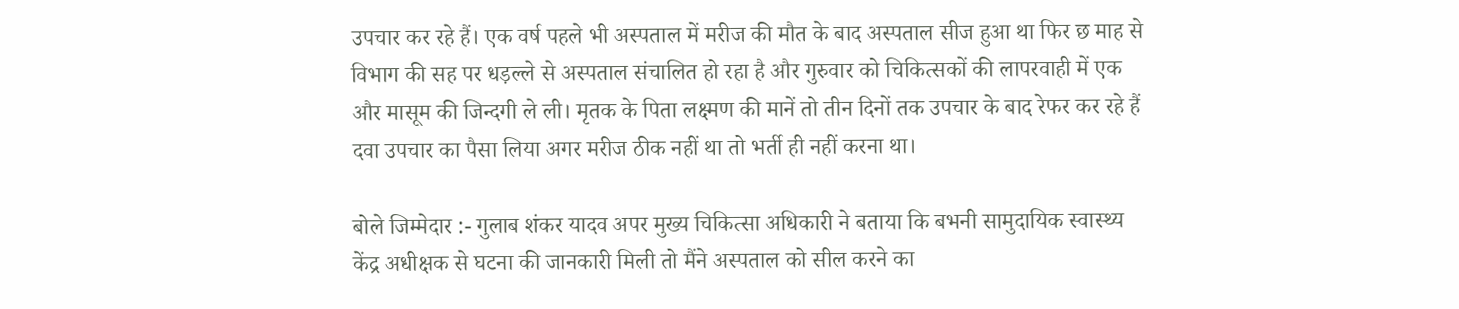उपचार कर रहे हैं। एक वर्ष पहले भी अस्पताल में मरीज की मौत के बाद अस्पताल सीज हुआ था फिर छ माह से विभाग की सह पर धड़ल्ले से अस्पताल संचालित हो रहा है और गुरुवार को चिकित्सकों की लापरवाही में एक और मासूम की जिन्दगी ले ली। मृतक के पिता लक्ष्मण की मानें तो तीन दिनों तक उपचार के बाद रेफर कर रहे हैं दवा उपचार का पैसा लिया अगर मरीज ठीक नहीं था तो भर्ती ही नहीं करना था।

बोले जिम्मेदार :- गुलाब शंकर यादव अपर मुख्य चिकित्सा अधिकारी ने बताया कि बभनी सामुदायिक स्वास्थ्य केंद्र अधीक्षक से घटना की जानकारी मिली तो मैंने अस्पताल को सील करने का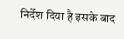निर्देश दिया है इसके बाद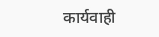कार्यवाही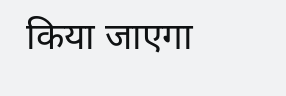किया जाएगा